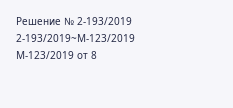Решение № 2-193/2019 2-193/2019~М-123/2019 М-123/2019 от 8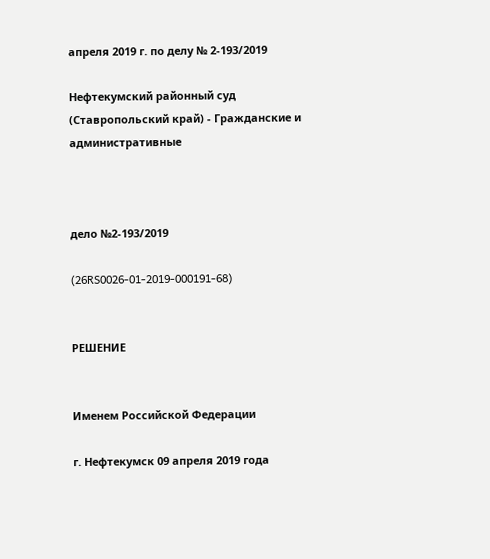апреля 2019 г. по делу № 2-193/2019

Нефтекумский районный суд (Ставропольский край) - Гражданские и административные



дело №2-193/2019

(26RS0026-01-2019-000191-68)


РЕШЕНИЕ


Именем Российской Федерации

г. Нефтекумск 09 апреля 2019 года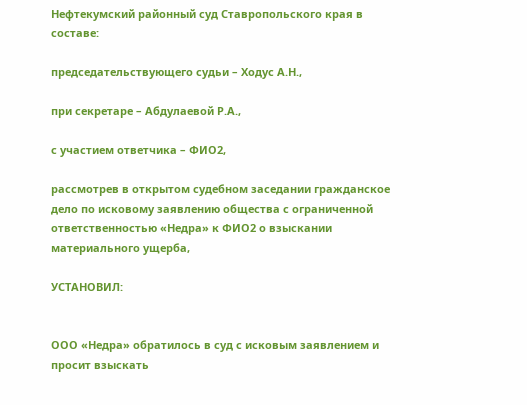Нефтекумский районный суд Ставропольского края в составе:

председательствующего судьи – Ходус А.Н.,

при секретаре – Абдулаевой Р.А.,

с участием ответчика – ФИО2,

рассмотрев в открытом судебном заседании гражданское дело по исковому заявлению общества с ограниченной ответственностью «Недра» к ФИО2 о взыскании материального ущерба,

УСТАНОВИЛ:


ООО «Недра» обратилось в суд с исковым заявлением и просит взыскать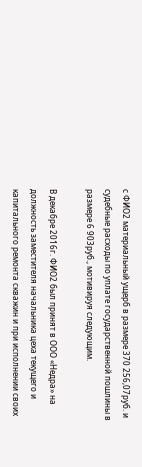с ФИО2 материальный ущерб в размере 370 256,07руб. и судебные расходы по уплате государственной пошлины в размере 6 903руб., мотивируя следующим.

В декабре 2016г. ФИО2 был принят в ООО «Недра» на должность заместителя начальника цеха текущего и капитального ремонта скважин и при исполнении своих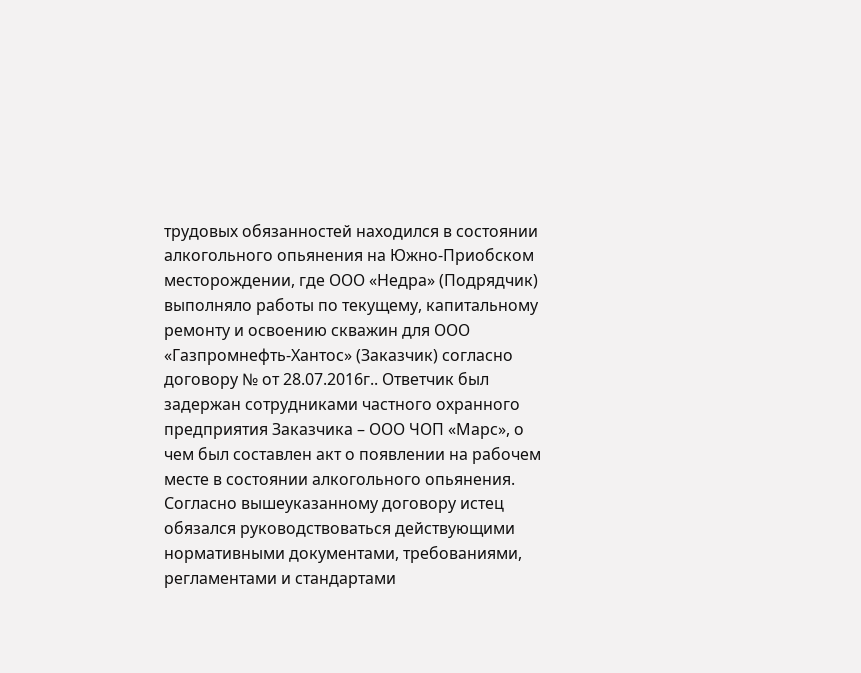трудовых обязанностей находился в состоянии алкогольного опьянения на Южно-Приобском месторождении, где ООО «Недра» (Подрядчик) выполняло работы по текущему, капитальному ремонту и освоению скважин для ООО «Газпромнефть-Хантос» (Заказчик) согласно договору № от 28.07.2016г.. Ответчик был задержан сотрудниками частного охранного предприятия Заказчика – ООО ЧОП «Марс», о чем был составлен акт о появлении на рабочем месте в состоянии алкогольного опьянения. Согласно вышеуказанному договору истец обязался руководствоваться действующими нормативными документами, требованиями, регламентами и стандартами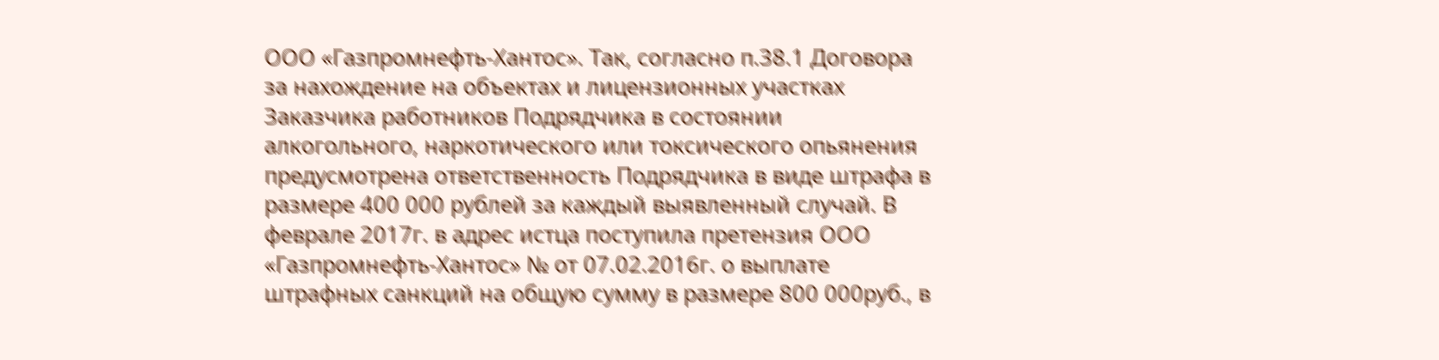ООО «Газпромнефть-Хантос». Так, согласно п.38.1 Договора за нахождение на объектах и лицензионных участках Заказчика работников Подрядчика в состоянии алкогольного, наркотического или токсического опьянения предусмотрена ответственность Подрядчика в виде штрафа в размере 400 000 рублей за каждый выявленный случай. В феврале 2017г. в адрес истца поступила претензия ООО «Газпромнефть-Хантос» № от 07.02.2016г. о выплате штрафных санкций на общую сумму в размере 800 000руб., в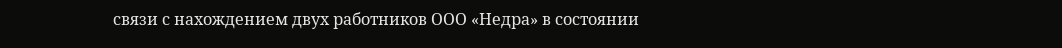связи с нахождением двух работников ООО «Недра» в состоянии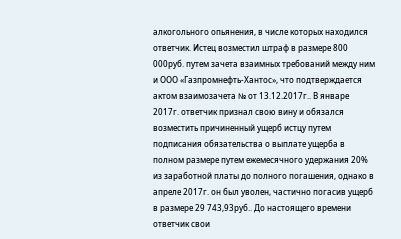алкогольного опьянения, в числе которых находился ответчик. Истец возместил штраф в размере 800 000руб. путем зачета взаимных требований между ним и ООО «Газпромнефть-Хантос», что подтверждается актом взаимозачета № от 13.12.2017г.. В январе 2017г. ответчик признал свою вину и обязался возместить причиненный ущерб истцу путем подписания обязательства о выплате ущерба в полном размере путем ежемесячного удержания 20% из заработной платы до полного погашения, однако в апреле 2017г. он был уволен, частично погасив ущерб в размере 29 743,93руб.. До настоящего времени ответчик свои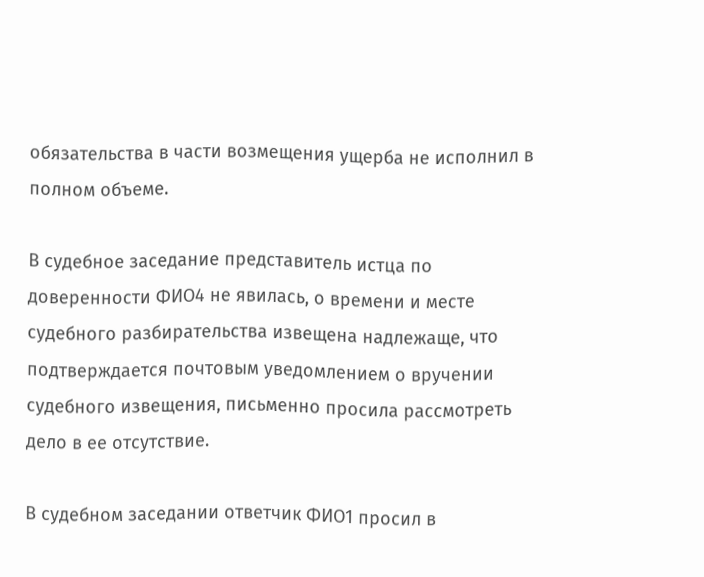обязательства в части возмещения ущерба не исполнил в полном объеме.

В судебное заседание представитель истца по доверенности ФИО4 не явилась, о времени и месте судебного разбирательства извещена надлежаще, что подтверждается почтовым уведомлением о вручении судебного извещения, письменно просила рассмотреть дело в ее отсутствие.

В судебном заседании ответчик ФИО1 просил в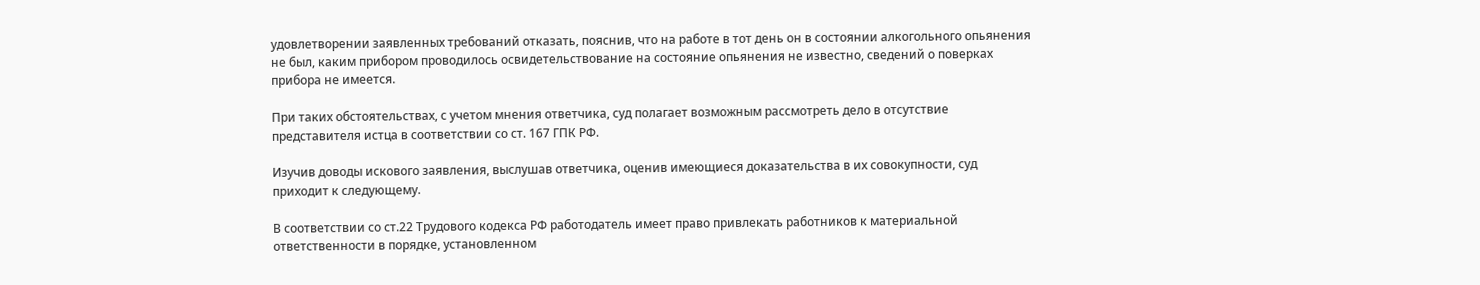удовлетворении заявленных требований отказать, пояснив, что на работе в тот день он в состоянии алкогольного опьянения не был, каким прибором проводилось освидетельствование на состояние опьянения не известно, сведений о поверках прибора не имеется.

При таких обстоятельствах, с учетом мнения ответчика, суд полагает возможным рассмотреть дело в отсутствие представителя истца в соответствии со ст. 167 ГПК РФ.

Изучив доводы искового заявления, выслушав ответчика, оценив имеющиеся доказательства в их совокупности, суд приходит к следующему.

В соответствии со ст.22 Трудового кодекса РФ работодатель имеет право привлекать работников к материальной ответственности в порядке, установленном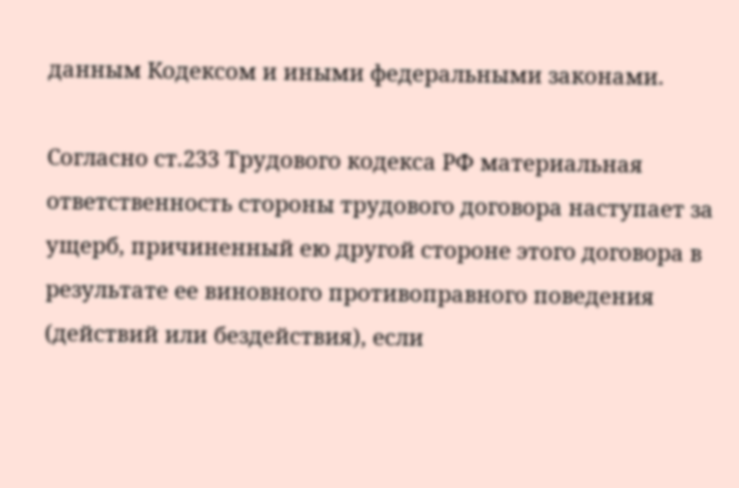данным Кодексом и иными федеральными законами.

Согласно ст.233 Трудового кодекса РФ материальная ответственность стороны трудового договора наступает за ущерб, причиненный ею другой стороне этого договора в результате ее виновного противоправного поведения (действий или бездействия), если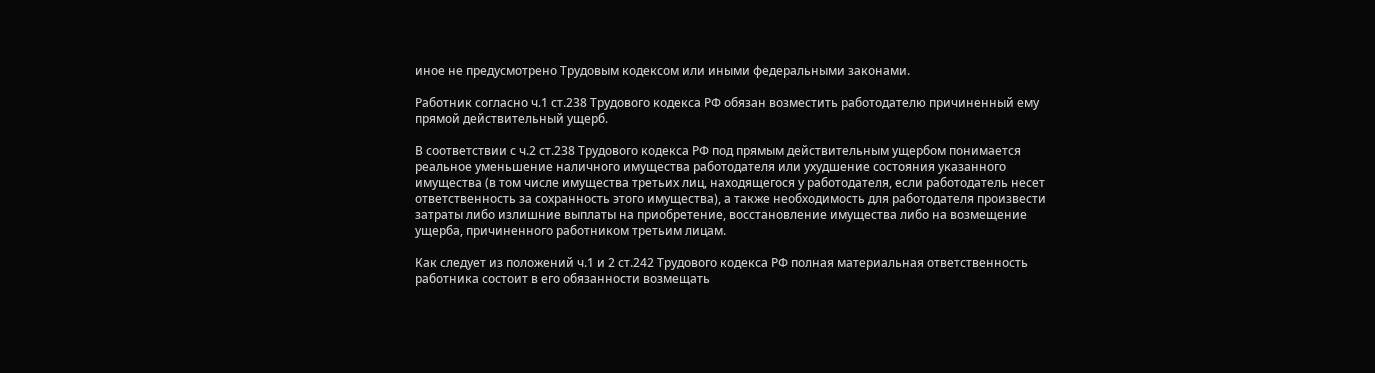иное не предусмотрено Трудовым кодексом или иными федеральными законами.

Работник согласно ч.1 ст.238 Трудового кодекса РФ обязан возместить работодателю причиненный ему прямой действительный ущерб.

В соответствии с ч.2 ст.238 Трудового кодекса РФ под прямым действительным ущербом понимается реальное уменьшение наличного имущества работодателя или ухудшение состояния указанного имущества (в том числе имущества третьих лиц, находящегося у работодателя, если работодатель несет ответственность за сохранность этого имущества), а также необходимость для работодателя произвести затраты либо излишние выплаты на приобретение, восстановление имущества либо на возмещение ущерба, причиненного работником третьим лицам.

Как следует из положений ч.1 и 2 ст.242 Трудового кодекса РФ полная материальная ответственность работника состоит в его обязанности возмещать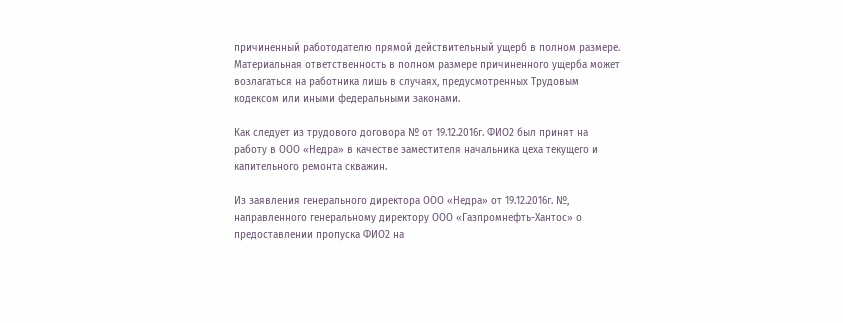причиненный работодателю прямой действительный ущерб в полном размере. Материальная ответственность в полном размере причиненного ущерба может возлагаться на работника лишь в случаях, предусмотренных Трудовым кодексом или иными федеральными законами.

Как следует из трудового договора № от 19.12.2016г. ФИО2 был принят на работу в ООО «Недра» в качестве заместителя начальника цеха текущего и капительного ремонта скважин.

Из заявления генерального директора ООО «Недра» от 19.12.2016г. №, направленного генеральному директору ООО «Газпромнефть-Хантос» о предоставлении пропуска ФИО2 на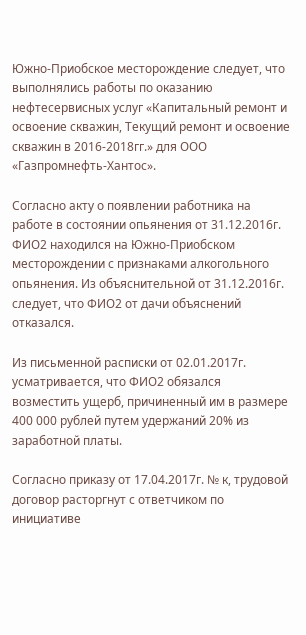Южно-Приобское месторождение следует, что выполнялись работы по оказанию нефтесервисных услуг «Капитальный ремонт и освоение скважин, Текущий ремонт и освоение скважин в 2016-2018гг.» для ООО «Газпромнефть-Хантос».

Согласно акту о появлении работника на работе в состоянии опьянения от 31.12.2016г. ФИО2 находился на Южно-Приобском месторождении с признаками алкогольного опьянения. Из объяснительной от 31.12.2016г. следует, что ФИО2 от дачи объяснений отказался.

Из письменной расписки от 02.01.2017г. усматривается, что ФИО2 обязался возместить ущерб, причиненный им в размере 400 000 рублей путем удержаний 20% из заработной платы.

Согласно приказу от 17.04.2017г. № к, трудовой договор расторгнут с ответчиком по инициативе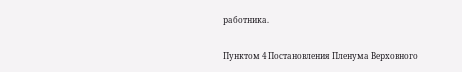работника.

Пунктом 4 Постановления Пленума Верховного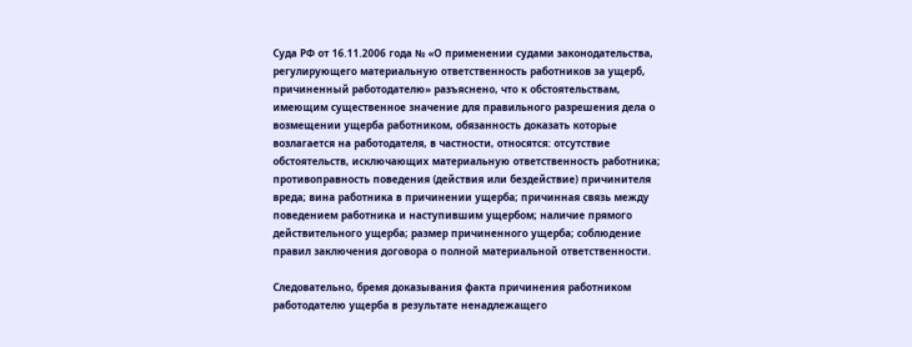Суда РФ от 16.11.2006 года № «О применении судами законодательства, регулирующего материальную ответственность работников за ущерб, причиненный работодателю» разъяснено, что к обстоятельствам, имеющим существенное значение для правильного разрешения дела о возмещении ущерба работником, обязанность доказать которые возлагается на работодателя, в частности, относятся: отсутствие обстоятельств, исключающих материальную ответственность работника; противоправность поведения (действия или бездействие) причинителя вреда; вина работника в причинении ущерба; причинная связь между поведением работника и наступившим ущербом; наличие прямого действительного ущерба; размер причиненного ущерба; соблюдение правил заключения договора о полной материальной ответственности.

Следовательно, бремя доказывания факта причинения работником работодателю ущерба в результате ненадлежащего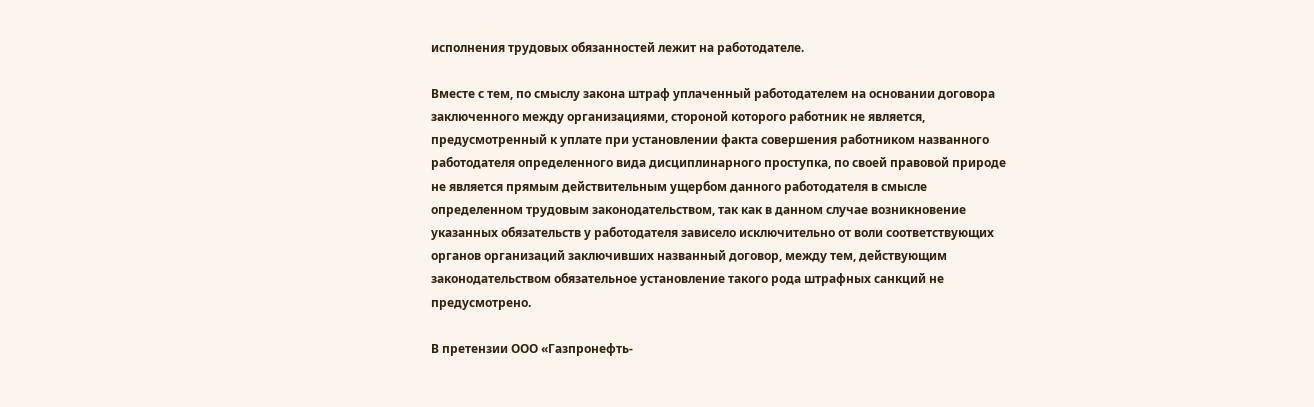исполнения трудовых обязанностей лежит на работодателе.

Вместе с тем, по смыслу закона штраф уплаченный работодателем на основании договора заключенного между организациями, стороной которого работник не является, предусмотренный к уплате при установлении факта совершения работником названного работодателя определенного вида дисциплинарного проступка, по своей правовой природе не является прямым действительным ущербом данного работодателя в смысле определенном трудовым законодательством, так как в данном случае возникновение указанных обязательств у работодателя зависело исключительно от воли соответствующих органов организаций заключивших названный договор, между тем, действующим законодательством обязательное установление такого рода штрафных санкций не предусмотрено.

В претензии ООО «Газпронефть-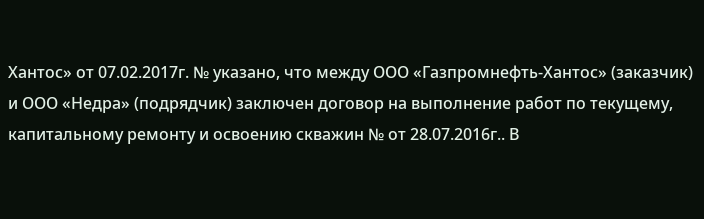Хантос» от 07.02.2017г. № указано, что между ООО «Газпромнефть-Хантос» (заказчик) и ООО «Недра» (подрядчик) заключен договор на выполнение работ по текущему, капитальному ремонту и освоению скважин № от 28.07.2016г.. В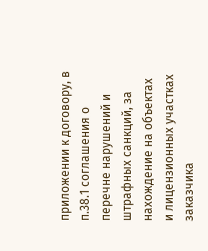приложении к договору, в п.38.1 соглашения о перечне нарушений и штрафных санкций, за нахождение на объектах и лицензионных участках заказчика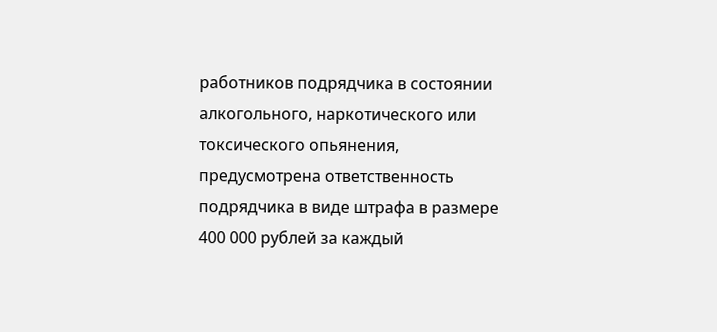работников подрядчика в состоянии алкогольного, наркотического или токсического опьянения, предусмотрена ответственность подрядчика в виде штрафа в размере 400 000 рублей за каждый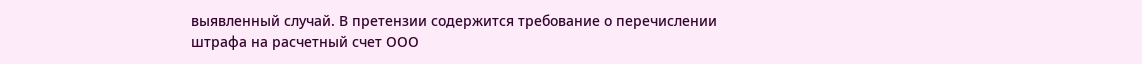выявленный случай. В претензии содержится требование о перечислении штрафа на расчетный счет ООО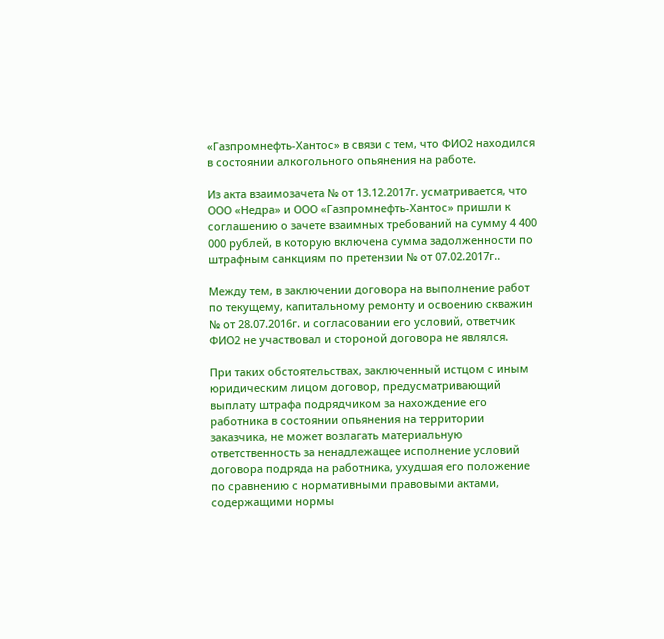«Газпромнефть-Хантос» в связи с тем, что ФИО2 находился в состоянии алкогольного опьянения на работе.

Из акта взаимозачета № от 13.12.2017г. усматривается, что ООО «Недра» и ООО «Газпромнефть-Хантос» пришли к соглашению о зачете взаимных требований на сумму 4 400 000 рублей, в которую включена сумма задолженности по штрафным санкциям по претензии № от 07.02.2017г..

Между тем, в заключении договора на выполнение работ по текущему, капитальному ремонту и освоению скважин № от 28.07.2016г. и согласовании его условий, ответчик ФИО2 не участвовал и стороной договора не являлся.

При таких обстоятельствах, заключенный истцом с иным юридическим лицом договор, предусматривающий выплату штрафа подрядчиком за нахождение его работника в состоянии опьянения на территории заказчика, не может возлагать материальную ответственность за ненадлежащее исполнение условий договора подряда на работника, ухудшая его положение по сравнению с нормативными правовыми актами, содержащими нормы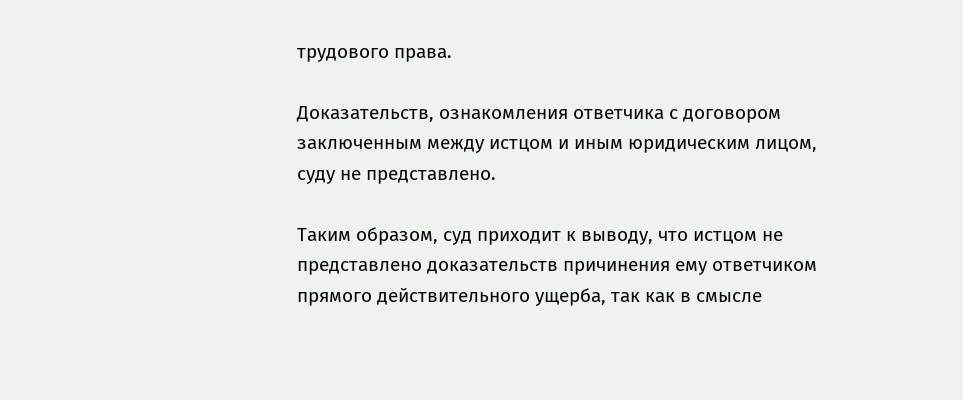трудового права.

Доказательств, ознакомления ответчика с договором заключенным между истцом и иным юридическим лицом, суду не представлено.

Таким образом, суд приходит к выводу, что истцом не представлено доказательств причинения ему ответчиком прямого действительного ущерба, так как в смысле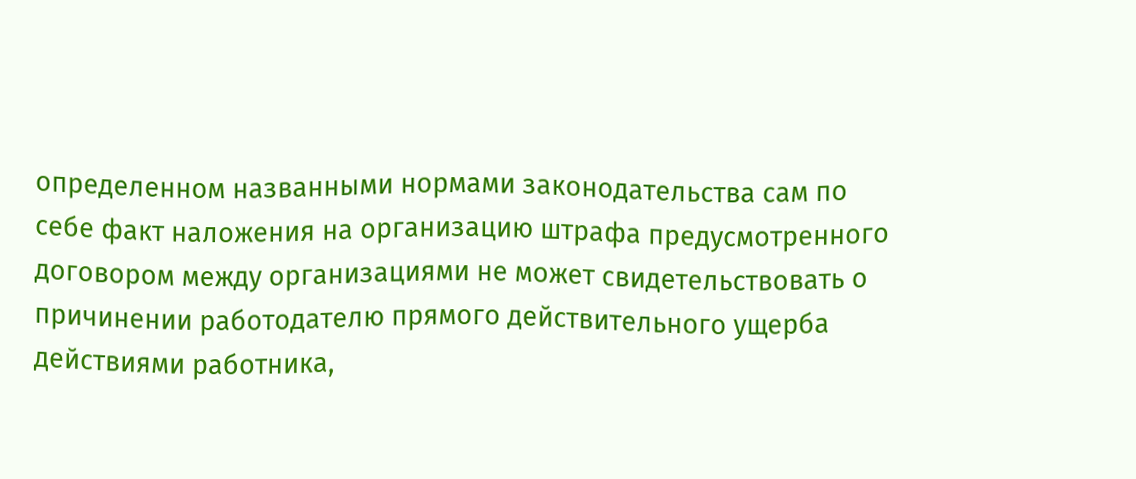определенном названными нормами законодательства сам по себе факт наложения на организацию штрафа предусмотренного договором между организациями не может свидетельствовать о причинении работодателю прямого действительного ущерба действиями работника,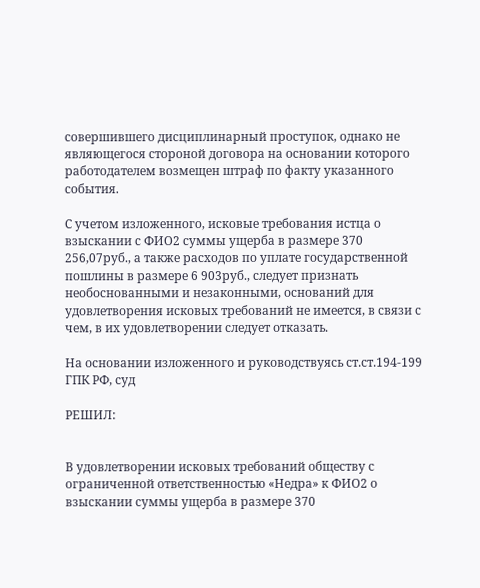совершившего дисциплинарный проступок, однако не являющегося стороной договора на основании которого работодателем возмещен штраф по факту указанного события.

С учетом изложенного, исковые требования истца о взыскании с ФИО2 суммы ущерба в размере 370 256,07руб., а также расходов по уплате государственной пошлины в размере 6 903руб., следует признать необоснованными и незаконными, оснований для удовлетворения исковых требований не имеется, в связи с чем, в их удовлетворении следует отказать.

На основании изложенного и руководствуясь ст.ст.194-199 ГПК РФ, суд

РЕШИЛ:


В удовлетворении исковых требований обществу с ограниченной ответственностью «Недра» к ФИО2 о взыскании суммы ущерба в размере 370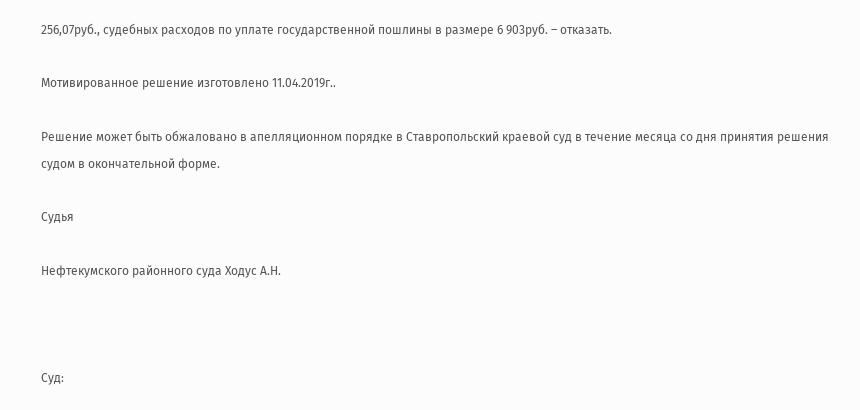256,07руб., судебных расходов по уплате государственной пошлины в размере 6 903руб. – отказать.

Мотивированное решение изготовлено 11.04.2019г..

Решение может быть обжаловано в апелляционном порядке в Ставропольский краевой суд в течение месяца со дня принятия решения судом в окончательной форме.

Судья

Нефтекумского районного суда Ходус А.Н.



Суд: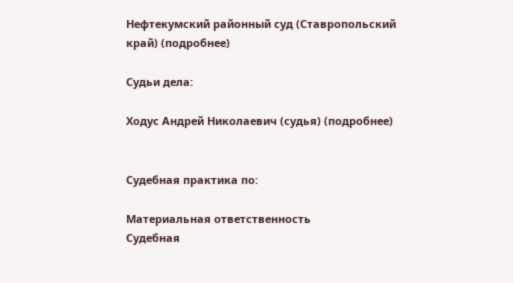Нефтекумский районный суд (Ставропольский край) (подробнее)

Судьи дела:

Ходус Андрей Николаевич (судья) (подробнее)


Судебная практика по:

Материальная ответственность
Судебная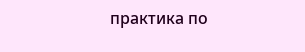практика по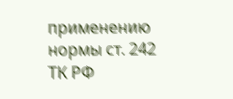применению нормы ст. 242 ТК РФ